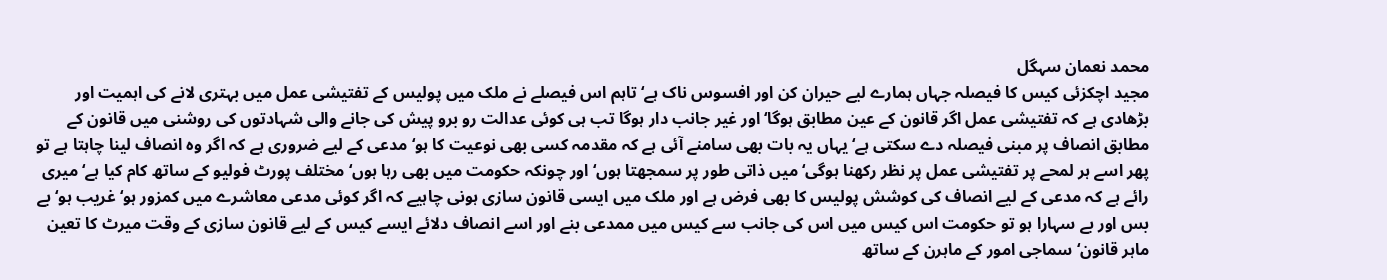محمد نعمان سہگل
مجید اچکزئی کیس کا فیصلہ جہاں ہمارے لیے حیران کن اور افسوس ناک ہے‘ تاہم اس فیصلے نے ملک میں پولیس کے تفتیشی عمل میں بہتری لانے کی اہمیت اور بڑھادی ہے کہ تفتیشی عمل اگر قانون کے عین مطابق ہوگا‘ اور غیر جانب دار ہوگا تب ہی کوئی عدالت رو برو پیش کی جانے والی شہادتوں کی روشنی میں قانون کے مطابق انصاف پر مبنی فیصلہ دے سکتی ہے‘ یہاں یہ بات بھی سامنے آئی ہے کہ مقدمہ کسی بھی نوعیت کا ہو‘ مدعی کے لیے ضروری ہے کہ اگر وہ انصاف لینا چاہتا ہے تو پھر اسے ہر لمحے پر تفتیشی عمل پر نظر رکھنا ہوگی‘ میں ذاتی طور پر سمجھتا ہوں‘ اور چونکہ حکومت میں بھی رہا ہوں‘ مختلف پورٹ فولیو کے ساتھ کام کیا ہے‘ میری رائے ہے کہ مدعی کے لیے انصاف کی کوشش پولیس کا بھی فرض ہے اور ملک میں ایسی قانون سازی ہونی چاہیے کہ اگر کوئی مدعی معاشرے میں کمزور ہو‘ غریب ہو‘ بے بس اور بے سہارا ہو تو حکومت اس کیس میں اس کی جانب سے کیس میں ممدعی بنے اور اسے انصاف دلائے ایسے کیس کے لیے قانون سازی کے وقت میرٹ کا تعین ماہر قانون‘ سماجی امور کے ماہرن کے ساتھ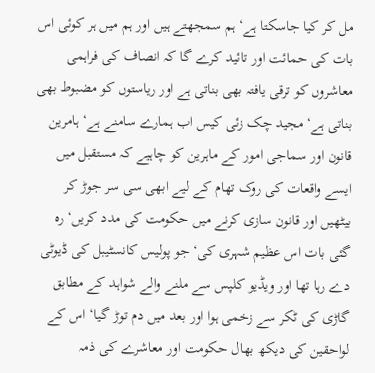مل کر کیا جاسکتا ہے‘ ہم سمجھتے ہیں اور ہم میں ہر کوئی اس بات کی حمائت اور تائید کرے گا کہ انصاف کی فراہمی معاشروں کو ترقی یافتہ بھی بناتی ہے اور ریاستوں کو مضبوط بھی بناتی ہے‘ مجید چک زئی کیس اب ہمارے سامنے ہے‘ ہامرین قانون اور سماجی امور کے ماہرین کو چاہیے کہ مستقبل میں ایسے واقعات کی روک تھام کے لیے ابھی سی سر جوڑ کر بیٹھیں اور قانون سازی کرنے میں حکومت کی مدد کریں‘ رہ گئی بات اس عظیم شہری کی‘ جو پولیس کانسٹیبل کی ڈیوٹی دے رہا تھا اور ویڈیو کلپس سے ملنے والے شواہد کے مطابق گاڑی کی ٹکر سے زخمی ہوا اور بعد میں دم توڑ گیا‘ اس کے لواحقین کی دیکھ بھال حکومت اور معاشرے کی ذمہ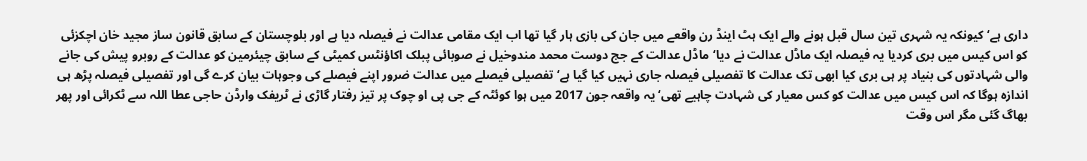داری ہے‘ کیونکہ یہ شہری تین سال قبل ہونے والے ایک ہٹ اینڈ رن واقعے میں جان کی بازی ہار گیا تھا اب ایک مقامی عدالت نے فیصلہ دیا ہے اور بلوچستان کے سابق قانون ساز مجید خان اچکزئی کو اس کیس میں بری کردیا یہ فیصلہ ایک ماڈل عدالت نے دیا‘ماڈل عدالت کے جج دوست محمد مندوخیل نے صوبائی پبلک اکاؤنٹس کمیٹی کے سابق چیئرمین کو عدالت کے روبرو پیش کی جانے والی شہادتوں کی بنیاد پر ہی بری کیا ابھی تک عدالت کا تفصیلی فیصلہ جاری نہیں کیا گیا ہے‘ تفصیلی فیصلے میں عدالت ضرور اپنے فیصلے کی وجوہات بیان کرے گی اور تفصیلی فیصلہ پڑھ ہی اندازہ ہوگا کہ اس کیس میں عدالت کو کس معیار کی شہادت چاہیے تھی‘ یہ واقعہ جون 2017 میں ہوا کوئٹہ کے جی پی او چوک پر تیز رفتار گاڑی نے ٹریفک وارڈن حاجی عطا اللہ سے ٹکرائی اور پھر بھاگ گئی مگر اس وقت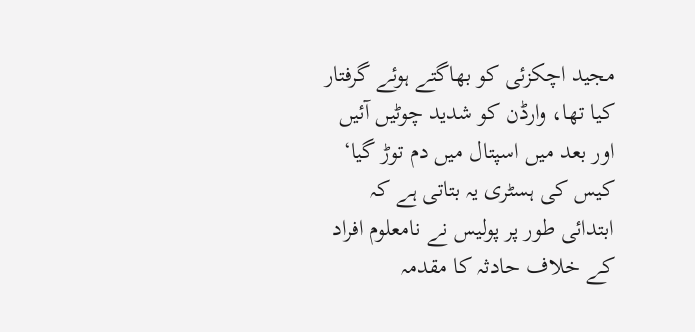مجید اچکزئی کو بھاگتے ہوئے گرفتار کیا تھا، وارڈن کو شدید چوٹیں آئیں اور بعد میں اسپتال میں دم توڑ گیا‘ کیس کی ہسٹری یہ بتاتی ہے کہ ابتدائی طور پر پولیس نے نامعلوم افراد کے خلاف حادثہ کا مقدمہ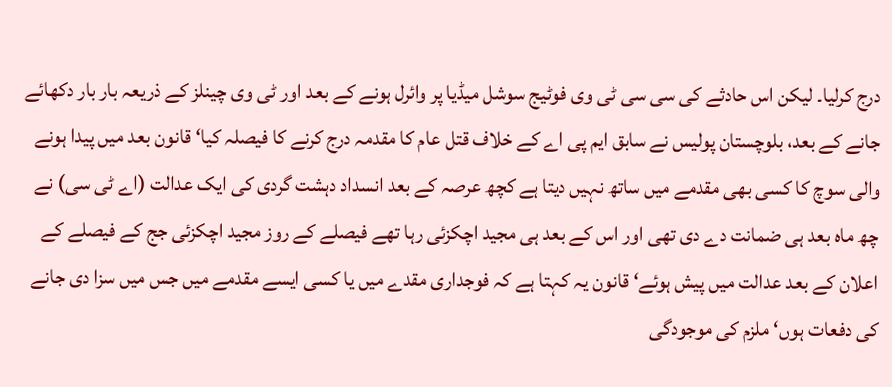درج کرلیا۔ لیکن اس حادثے کی سی سی ٹی وی فوٹیج سوشل میڈیا پر وائرل ہونے کے بعد اور ٹی وی چینلز کے ذریعہ بار بار دکھائے جانے کے بعد، بلوچستان پولیس نے سابق ایم پی اے کے خلاف قتل عام کا مقدمہ درج کرنے کا فیصلہ کیا‘ قانون بعد میں پیدا ہونے والی سوچ کا کسی بھی مقدمے میں ساتھ نہیں دیتا ہے کچھ عرصہ کے بعد انسداد دہشت گردی کی ایک عدالت (اے ٹی سی) نے چھ ماہ بعد ہی ضمانت دے دی تھی اور اس کے بعد ہی مجید اچکزئی رہا تھے فیصلے کے روز مجید اچکزئی جج کے فیصلے کے اعلان کے بعد عدالت میں پیش ہوئے‘ قانون یہ کہتا ہے کہ فوجداری مقدے میں یا کسی ایسے مقدمے میں جس میں سزا دی جانے کی دفعات ہوں‘ ملزم کی موجودگی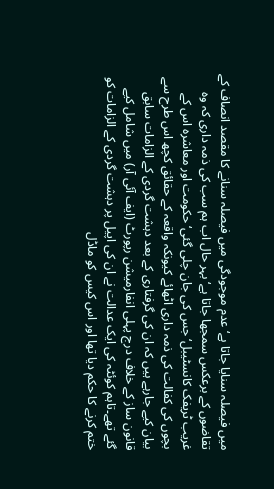میں فیصلہ سنایا جاتا ہے‘ عدم موجودگی میں فیصلہ سنانے کا مقصد انصاف کے تقاضوں کے برعکس سمجھا جاتا ہے‘ بہر حال اب ہم سب کی ذمہ داری کہ وہ غریب ٹریفک کانسٹیبل‘ جس کی جان چلی گئی‘ حکومت اور معاشرہ اس کے بچوں کی کفالت کی ذمہ داری اٹھائے کیونکہ واقعہ کے حقائق کچھ اس طرح سے بیان کیے جارہے ہیں کہ ان کی گرفتاری کے بعد دہشت گردی کے الزامات سابق قانون ساز کے خلاف درج پہلی انفارمیشن رپورٹ (ایف آئی آر) میں شامل کیے گئے تھے۔تاہم کوئٹہ کی ایک عدالت نے ان کی اپیل پر دہشت گردی کے الزامات کو ختم کرنے کا حکم دیا تھا اور اس کیس کو ماڈل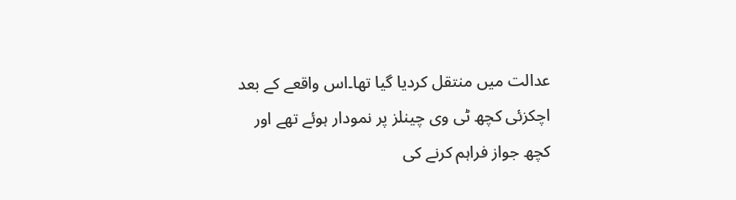عدالت میں منتقل کردیا گیا تھا۔اس واقعے کے بعد اچکزئی کچھ ٹی وی چینلز پر نمودار ہوئے تھے اور کچھ جواز فراہم کرنے کی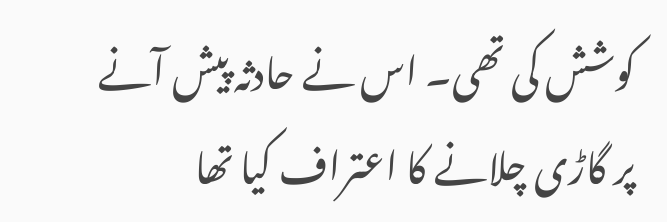کوشش کی تھی۔ اس نے حادثہ پیش آنے پر گاڑی چلانے کا اعتراف کیا تھا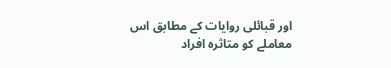اور قبائلی روایات کے مطابق اس معاملے کو متاثرہ افراد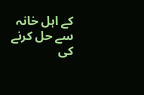کے اہل خانہ سے حل کرنے کی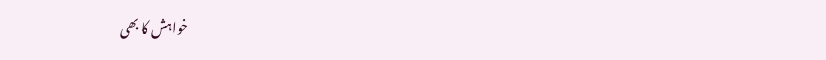خواہش کا بھی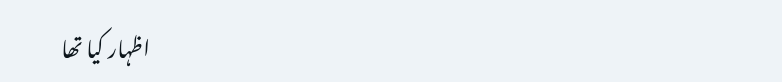اظہار کیا تھا